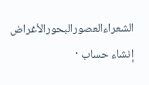الشعراءالعصورالبحورالأغراض
إنشاء حساب ·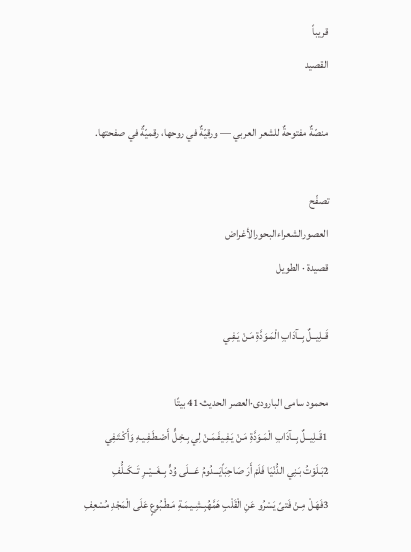قريباً
القصيد

منصّةٌ مفتوحةٌ للشعر العربي — ورقيّةٌ في روحها، رقميّةٌ في صفحتها.

تصفّح
العصورالشعراءالبحورالأغراض
قصيدة · الطويل

قَــلِيــلٌ بِــآدَابِ الْمَـوَدَّةِ مَـنْ يَـفِـي

محمود سامى البارودى·العصر الحديث·41 بيتًا
1قَــلِيــلٌ بِــآدَابِ الْمَـوَدَّةِ مَـنْ يَـفِـيفَـمَـنْ لِي بِـخِـلٍّ أَصْـطَـفِـيـهِ وَأَكْـتَـفِي
2بَـلَوْتُ بَـنِي الدُّنْيَا فَلَمْ أَرَ صَاحِبَاًيَـــدُومُ عَـــلَى وُدٍّ بِــغَــيْــرِ تَــكَــلُّفِ
3فَهَـلْ مِـنْ فَتىً يَسْرُو عَنِ الْقَلْبِ هَمَّهُبِـشِـيـمَـةِ مَـطْـبُوعٍ عَلَى الْمَجْدِ مُسْعِفِ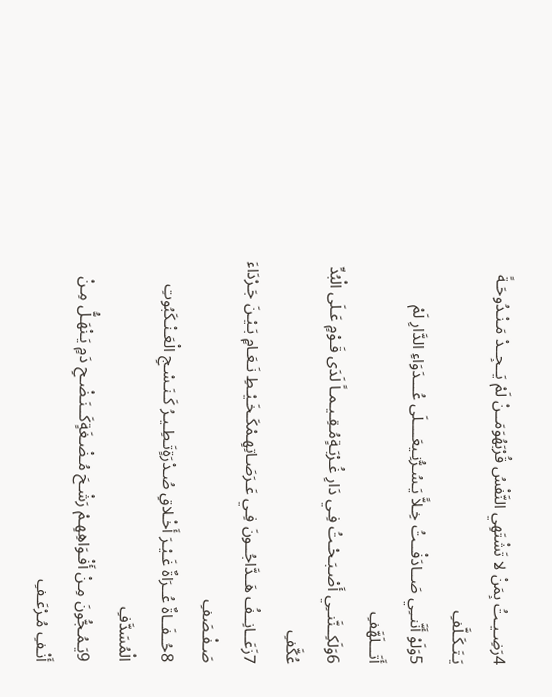4رَضِـيـتُ بِمَنْ لا تَشْتَهِي النَّفْسُ قُرْبَهُوَمَــنْ لَمْ يَــجِــدْ مَـنْـدُوحَـةً يَـتَـكَـلَّفِ
5وَلَوْ أَنَّنــِي صَــادَفْــتُ خِـلاًّ يَـسُـرُّنِـيعَــــلَى عُـــدَوَاءِ الدَّارِ لَمْ أَتَـــلَهَّفِ
6وَلَكِــنَّنــِي أَصْـبَـحْـتُ فِـي دَارِ غُـرْبَـةٍمُـقِـيـمـاً لَدَى قَـوْمٍ عَـلَى الْبُدِّ عُكَّفِ
7زَعَــانِــفُ هَــدَّاجُــونَ فِـي عَـرَصَـاتِهِـمْكَـخَـيْـطِ نَـعَـامٍ بَـيْـنَ جَـرْدَاءَ صَـفْـصَفِ
8حُــفَــاةٌ عُــرَاةٌ غَـيْـرَ أَخْـلاقِ صُـدْرَةٍتَـطِـيـرُ كَـنَـسْـجِ الْعَـنْـكَبُوتِ الْمُسَدَّفِ
9يَـمُـجُّونَ مِـنْ أَفْـوَاهِهِـمْ رَشْـحَ مُـضْـغَةٍكَــنَـضْـحِ دَمٍ يَـنْهَـلُّ مِـنْ أَنْـفِ مُـرْعَـفِ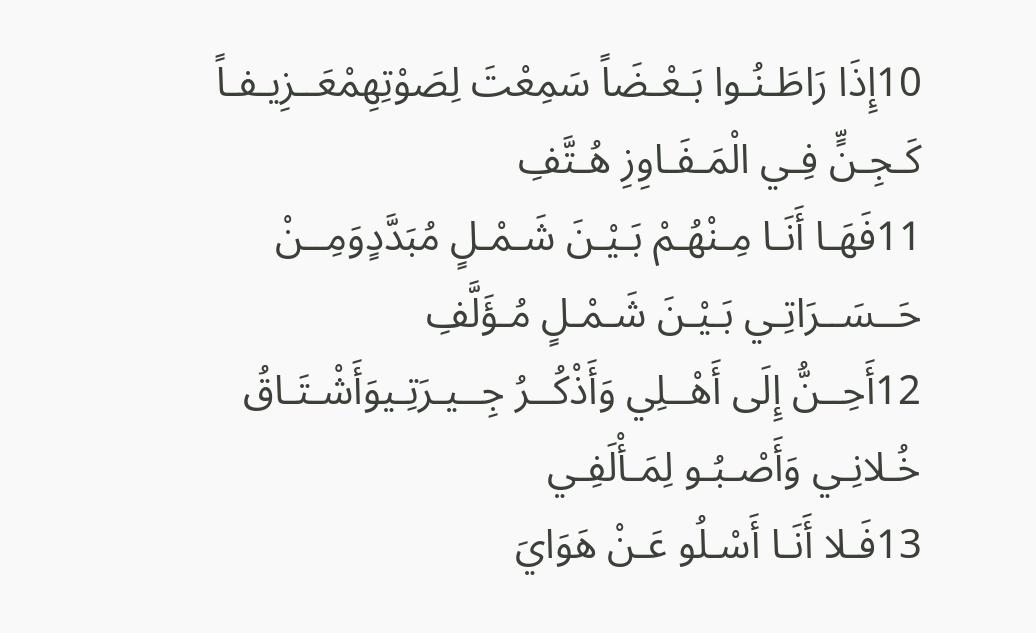10إِذَا رَاطَـنُـوا بَـعْـضَاً سَمِعْتَ لِصَوْتِهِمْعَــزِيـفـاً كَـجِـنٍّ فِـي الْمَـفَـاوِزِ هُـتَّفِ
11فَهَـا أَنَـا مِـنْهُـمْ بَـيْـنَ شَـمْـلٍ مُبَدَّدٍوَمِــنْ حَــسَــرَاتِـي بَـيْـنَ شَـمْـلٍ مُـؤَلَّفِ
12أَحِــنُّ إِلَى أَهْــلِي وَأَذْكُــرُ جِــيـرَتِـيوَأَشْـتَـاقُ خُـلانِـي وَأَصْـبُـو لِمَـأْلَفِـي
13فَـلا أَنَـا أَسْـلُو عَـنْ هَوَايَ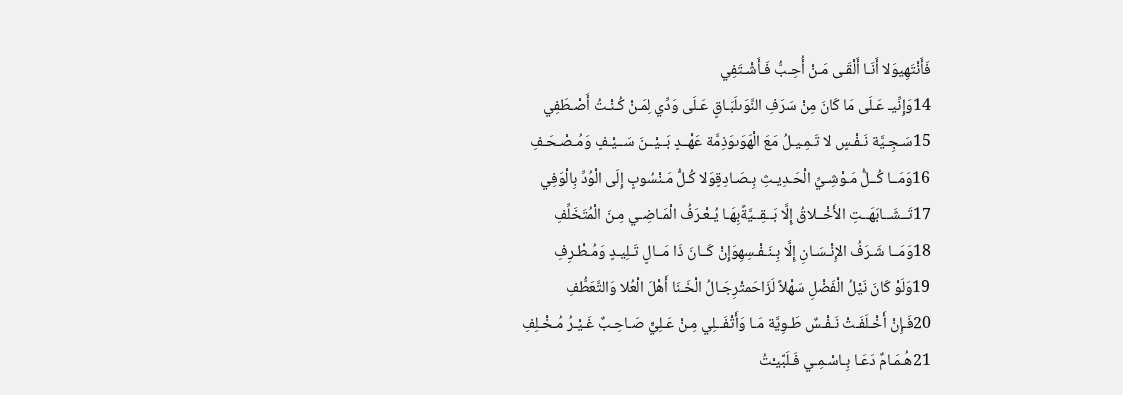فَأَنْتَهِيوَلا أَنَـا أَلْقَـى مَـنْ أُحِـبُّ فَـأَشْـتَفِي
14وَإِنِّيـ عَـلَى مَا كَانَ مِنْ سَرَفِ النَّوَىلَبَـاقٍ عَـلَى وَدِّي لِمَـنْ كُـنْـتُ أَصْـطَفِي
15سَـجِـيَّة نَـفْـسٍ لا تَـمِـيـلُ مَعَ الْهَوَىوَذِمَّة عَهْــدٍ بَــيْــنَ سَــيْـفٍ وَمُـصْـحَـفِ
16وَمَــا كُــلُّ مَـوْشِـيِّ الْحَـدِيـثِ بِـصَـادِقٍوَلا كُـلُّ مَـنْسُوبٍ إِلَى الْوُدِّ بِالْوَفِي
17تَــشَــابَهَــتِ الأَخْــلاقُ إِلَّا بَــقِــيَّةًبِهَـا يُـعْـرَفُ الْمَـاضِـي مِـنَ الْمُتَخَلِّفِ
18وَمَــا شَـرَفُ الإِنْـسَـانِ إِلَّا بِـنَـفْـسِهِوَإِنْ كَــانَ ذَا مَــالٍ تَـلِيـدٍ وَمُـطْـرِفِ
19وَلَوْ كَانَ نَيْلُ الْفَضْلِ سَهْلاً لَزَاحَمتْرِجَـالُ الْخَـنَا أَهْلَ الْعُلا وَالتَّعَطُّفِ
20فَـإِنْ أَخْـلَفَـتْ نَـفْـسٌ طَـوِيَّة مَـا وَأَتْفَــلِي مِـنْ عَـلِيٍّ صَـاحِـبٌ غَـيْـرُ مُـخْـلِفِ
21هُـمَـامٌ دَعَـا بِـاسْـمِـي فَـلَبَّيـْتُ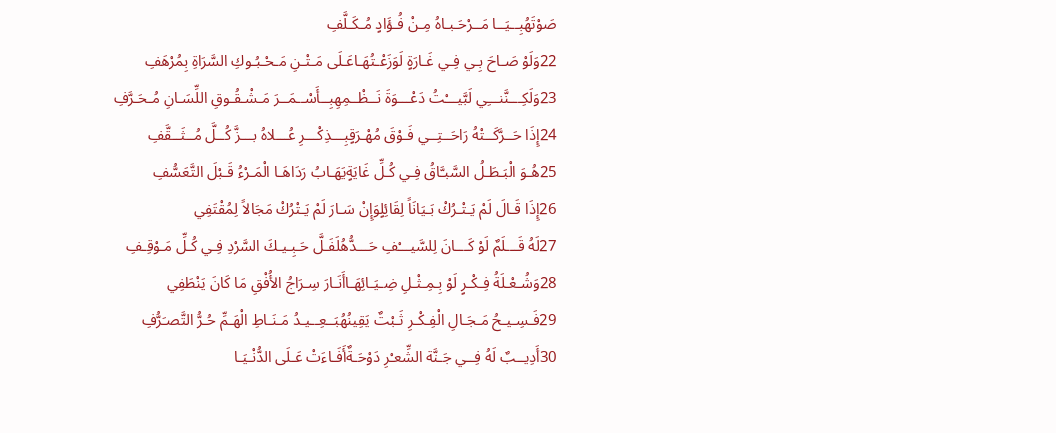صَوْتَهُبِــيَــا مَــرْحَـبـاهُ مِـنْ فُـؤَادٍ مُـكَـلَّفِ
22وَلَوْ صَـاحَ بِـي فِـي غَـارَةٍ لَوَزَعْـتُهَـاعَـلَى مَـتْـنِ مَـحْـبُـوكِ السَّرَاةِ بِمُرْهَفِ
23وَلَكِـــنَّنـــِي لَبَّيـــْتُ دَعْـــوَةَ نَــظْــمِهِبِــأَسْــمَــرَ مَـشْـقُـوقِ اللِّسَـانِ مُـحَـرَّفِ
24إِذَا حَــرَّكَــتْهُ رَاحَــتِــي فَـوْقَ مُهْـرَقٍبِـــذِكْـــرِ عُـــلاهُ بـــزَّ كُــلَّ مُــثَــقَّفِ
25هُـوَ الْبَـطَـلُ السَّبـَّاقُ فِـي كُـلِّ غَايَةٍيَهَـابُ رَدَاهَـا الْمَـرْءُ قَـبْلَ التَّعَسُّفِ
26إِذَا قَـالَ لَمْ يَـتْـرُكْ بَـيَانَاً لِقَائِلٍوَإِنْ سَـارَ لَمْ يَـتْرُكْ مَجَالاً لِمُقْتَفِي
27لَهُ قَـــلَمٌ لَوْ كَـــانَ لِلسَّيـــْفِ حَـــدُّهُلَفَـلَّ حَـبِـيـكَ السَّرْدِ فِـي كُـلِّ مَـوْقِـفِ
28وَشُـعْـلَةُ فِـكْـرٍ لَوْ بِـمِـثْـلِ ضِـيَـائِهَـاأَنَـارَ سِـرَاجُ الأُفْقِ مَا كَانَ يَنْطَفِي
29فَـسِـيـحُ مَـجَـالِ الْفِـكْـرِ ثَـبْتٌ يَقِينُهُبَــعِــيـدُ مَـنَـاطِ الْهَـمِّ حُـرُّ التَّصـَرُّفِ
30أَدِيــبٌ لَهُ فِــي جَـنَّة الشِّعـْرِ دَوْحَـةٌأَفَـاءَتْ عَـلَى الدُّنْـيَـا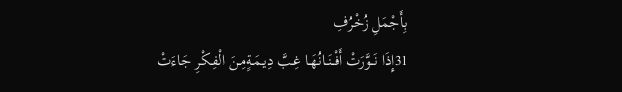بِأَجْمَلِ زُخْرُفِ
31إِذَا نَــوَّرَتْ أَفْــنَــانُهَـا غِـبَّ دِيـمَـةٍمِـنَ الْفِـكْرِ جَاءَتْ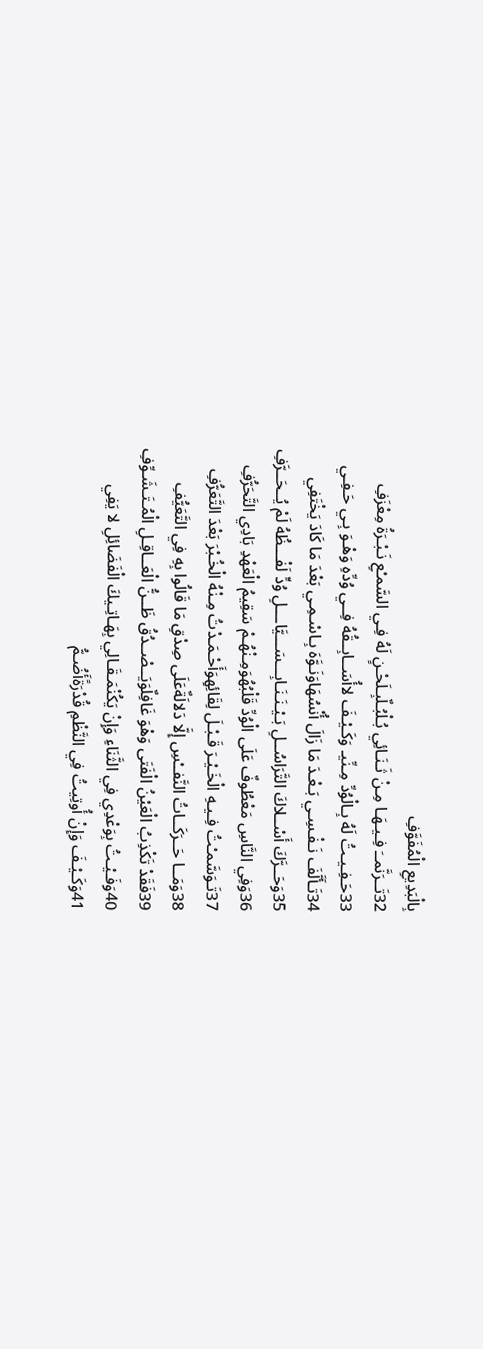بِالْبَدِيعِ الْمُفَوَّفِ
32تَــرَنَّمــَ فِـيـهَـا مِـنْ ثَـنَـائِي بُـلْبُـلٌبِـلَحْـنٍ لَهُ فِـي السَّمـْعِ نَـبْـرَةُ مِعْزَفِ
33حَـفِـيـتُ لَهُ بِـالْوُدِّ مِـنِّيـ وَكَـيْـفَ لاأُسَــابِــقُهُ فِــي وُدِّهِ وَهْـوَ بِـي حَـفِـي
34تَـأَلَّفَ نَـفْـسِـي بَـعْـدَ مَا زَالَ أُنْسُهَاوَنَـوَّهَ بِـاسْـمِـي بَعْدَ مَا كَادَ يَخْتَفِي
35وَحَــرَّكَ أَسْــلاكَ التَّرَاسُــلِ بَـيْـنَـنَـابِـــسَـــيَّاـــلِ وُدٍّ لَفْـــظُهُ لَمْ يُــحَــرَّفِ
36وَفِي النَّاسِ مَعْطُوفٌ عَلَى الْوُدِّ قَلْبُهُوَمِـنْهُـمْ سَقِيمُ الْعَهْدِ بَادِي التَّحَرُّفِ
37تَـوَسَّمـْتُ فِـيـهِ الْخَـيْـرَ قَـبْـلَ لِقَائِهِوَأَحْـمَـدْتُ مِـنْهُ الْخُـبْرَ بَعْدَ التَّعَرُّفِ
38وَمَــا حَــرَكَــاتُ النَّفــْسِ إِلَّا دَلالَةٌعَلَى صِدْقِ مَا قَالُوا بِهِ فِي التَّعَيُّفِ
39فَقَدْ تَكْذِبُ الْعَيْنُ الْفَتَى وَهْوَ غَافِلٌوَيَــصْــدُقُ ظَــنُّ الْعَــاقِـلِ الْمُـتَـشَـوِّفِ
40وَفَـيْـتُ بِوَعْدِي فِي الثَّنَاءِ وَإِنْ يَكُنْمَـقَـالِي بِهَـاتِـيكَ الْفَضَائِلِ لا يَفِي
41وَكَـيْـفَ وَإِنْ أُوتِيتُ فِي النَّظْمِ قُدْرَةًأَضُـمُّ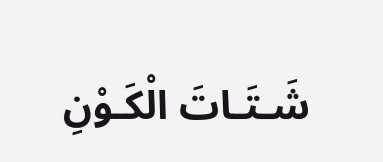شَـتَـاتَ الْكَـوْنِ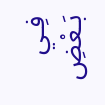فِـي بَـعْضِ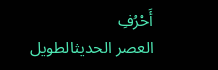أَحْرُفِ
العصر الحديثالطويل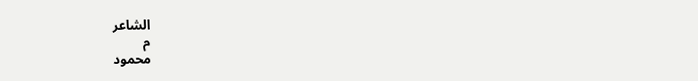الشاعر
م
محمود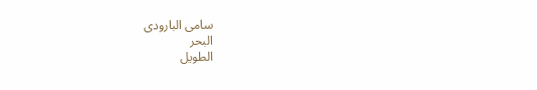سامى البارودى
البحر
الطويل